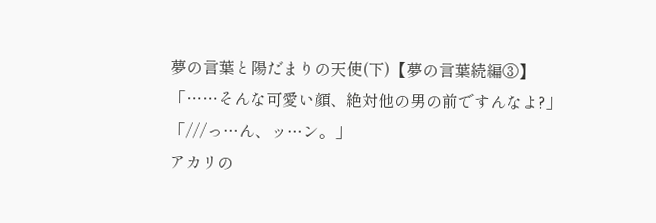夢の言葉と陽だまりの天使(下)【夢の言葉続編③】
「……そんな可愛い顔、絶対他の男の前ですんなよ?」
「///っ…ん、ッ…ン。」
アカリの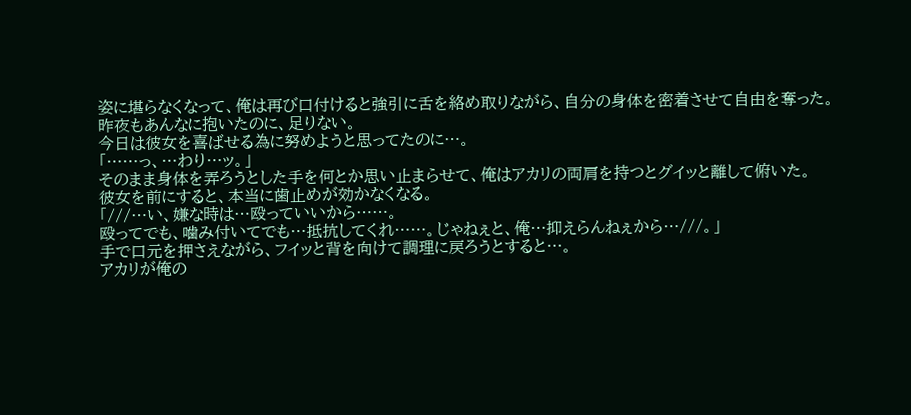姿に堪らなくなって、俺は再び口付けると強引に舌を絡め取りながら、自分の身体を密着させて自由を奪った。
昨夜もあんなに抱いたのに、足りない。
今日は彼女を喜ばせる為に努めようと思ってたのに…。
「……っ、…わり…ッ。」
そのまま身体を弄ろうとした手を何とか思い止まらせて、俺はアカリの両肩を持つとグイッと離して俯いた。
彼女を前にすると、本当に歯止めが効かなくなる。
「///…い、嫌な時は…殴っていいから……。
殴ってでも、噛み付いてでも…抵抗してくれ……。じゃねぇと、俺…抑えらんねぇから…///。」
手で口元を押さえながら、フイッと背を向けて調理に戻ろうとすると…。
アカリが俺の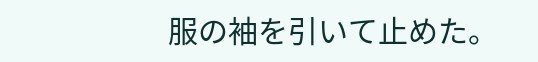服の袖を引いて止めた。